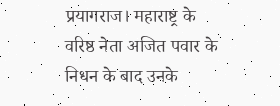प्रयागराज। महाराष्ट्र के वरिष्ठ नेता अजित पवार के निधन के बाद उनके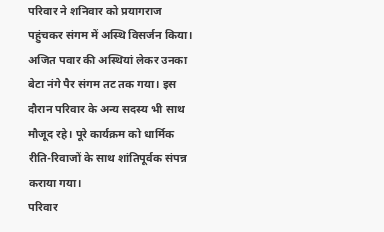परिवार ने शनिवार को प्रयागराज पहुंचकर संगम में अस्थि विसर्जन किया। अजित पवार की अस्थियां लेकर उनका बेटा नंगे पैर संगम तट तक गया। इस दौरान परिवार के अन्य सदस्य भी साथ मौजूद रहे। पूरे कार्यक्रम को धार्मिक रीति-रिवाजों के साथ शांतिपूर्वक संपन्न कराया गया।
परिवार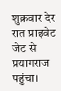शुक्रवार देर रात प्राइवेट जेट से प्रयागराज पहुंचा।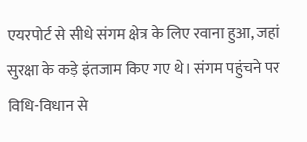एयरपोर्ट से सीधे संगम क्षेत्र के लिए रवाना हुआ, जहां सुरक्षा के कड़े इंतजाम किए गए थे। संगम पहुंचने पर विधि-विधान से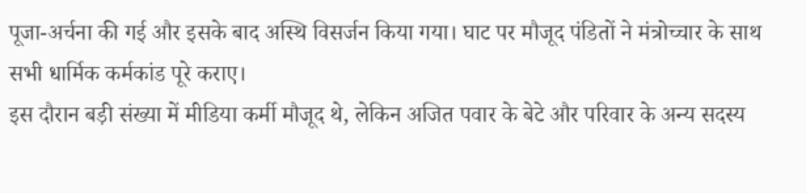पूजा-अर्चना की गई और इसके बाद अस्थि विसर्जन किया गया। घाट पर मौजूद पंडितों ने मंत्रोच्चार के साथ सभी धार्मिक कर्मकांड पूरे कराए।
इस दौरान बड़ी संख्या में मीडिया कर्मी मौजूद थे, लेकिन अजित पवार के बेटे और परिवार के अन्य सदस्य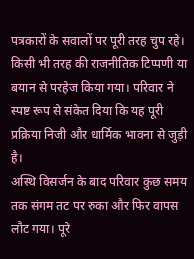पत्रकारों के सवालों पर पूरी तरह चुप रहे। किसी भी तरह की राजनीतिक टिप्पणी या बयान से परहेज किया गया। परिवार ने स्पष्ट रूप से संकेत दिया कि यह पूरी प्रक्रिया निजी और धार्मिक भावना से जुड़ी है।
अस्थि विसर्जन के बाद परिवार कुछ समय तक संगम तट पर रुका और फिर वापस लौट गया। पूरे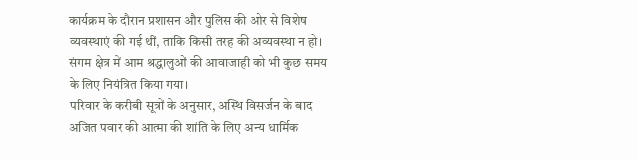कार्यक्रम के दौरान प्रशासन और पुलिस की ओर से विशेष व्यवस्थाएं की गई थीं, ताकि किसी तरह की अव्यवस्था न हो। संगम क्षेत्र में आम श्रद्धालुओं की आवाजाही को भी कुछ समय के लिए नियंत्रित किया गया।
परिवार के करीबी सूत्रों के अनुसार, अस्थि विसर्जन के बाद अजित पवार की आत्मा की शांति के लिए अन्य धार्मिक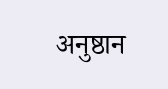अनुष्ठान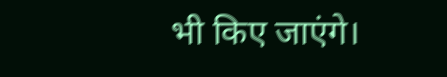भी किए जाएंगे।